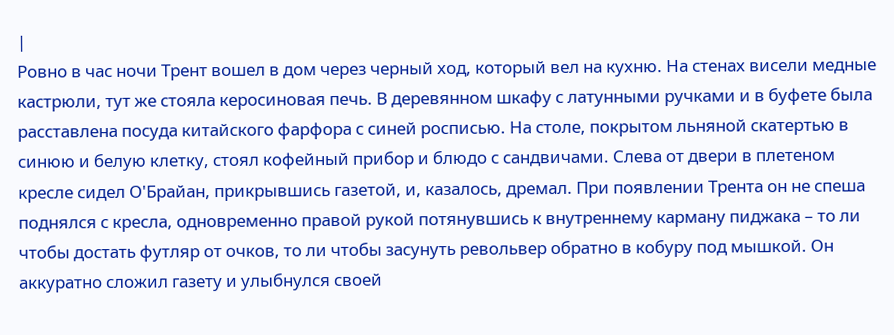|
Ровно в час ночи Трент вошел в дом через черный ход, который вел на кухню. На стенах висели медные кастрюли, тут же стояла керосиновая печь. В деревянном шкафу с латунными ручками и в буфете была расставлена посуда китайского фарфора с синей росписью. На столе, покрытом льняной скатертью в синюю и белую клетку, стоял кофейный прибор и блюдо с сандвичами. Слева от двери в плетеном кресле сидел О'Брайан, прикрывшись газетой, и, казалось, дремал. При появлении Трента он не спеша поднялся с кресла, одновременно правой рукой потянувшись к внутреннему карману пиджака – то ли чтобы достать футляр от очков, то ли чтобы засунуть револьвер обратно в кобуру под мышкой. Он аккуратно сложил газету и улыбнулся своей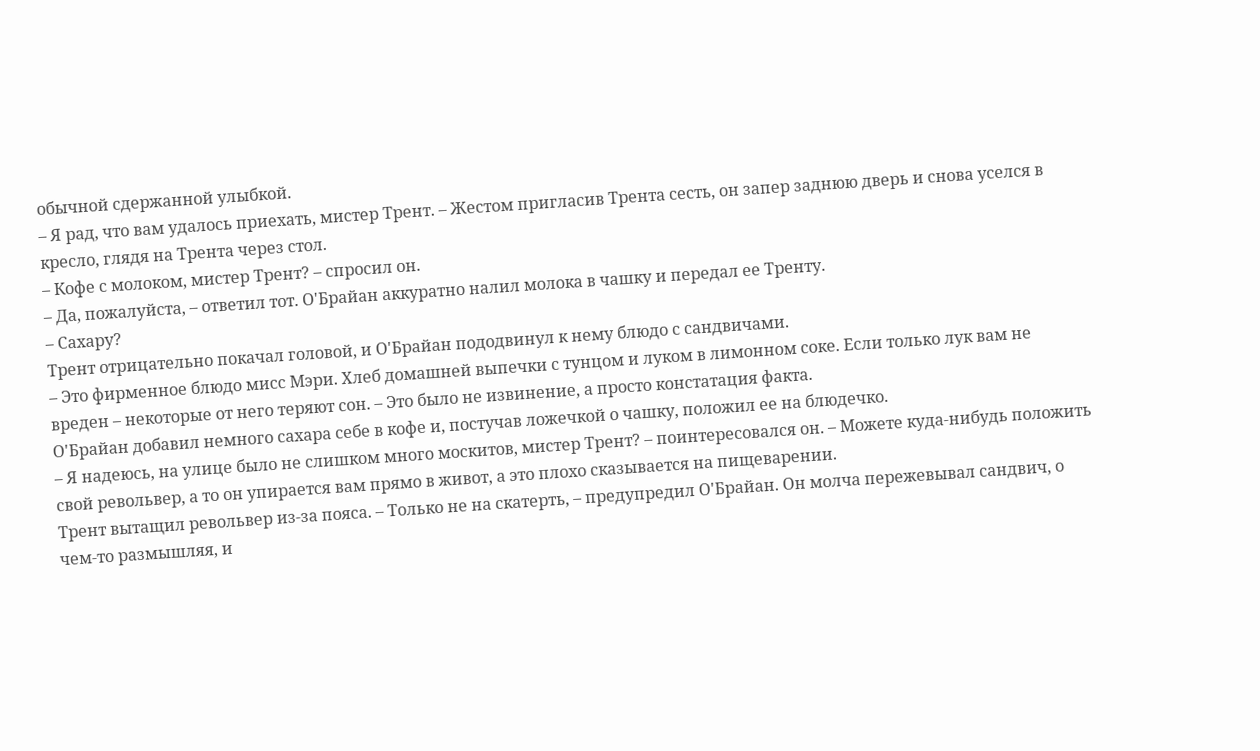обычной сдержанной улыбкой.
– Я рад, что вам удалось приехать, мистер Трент. – Жестом пригласив Трента сесть, он запер заднюю дверь и снова уселся в кресло, глядя на Трента через стол.
– Кофе с молоком, мистер Трент? – спросил он.
– Да, пожалуйста, – ответил тот. О'Брайан аккуратно налил молока в чашку и передал ее Тренту.
– Сахару?
Трент отрицательно покачал головой, и О'Брайан пододвинул к нему блюдо с сандвичами.
– Это фирменное блюдо мисс Мэри. Хлеб домашней выпечки с тунцом и луком в лимонном соке. Если только лук вам не вреден – некоторые от него теряют сон. – Это было не извинение, а просто констатация факта.
О'Брайан добавил немного сахара себе в кофе и, постучав ложечкой о чашку, положил ее на блюдечко.
– Я надеюсь, на улице было не слишком много москитов, мистер Трент? – поинтересовался он. – Можете куда-нибудь положить свой револьвер, а то он упирается вам прямо в живот, а это плохо сказывается на пищеварении.
Трент вытащил револьвер из-за пояса. – Только не на скатерть, – предупредил О'Брайан. Он молча пережевывал сандвич, о чем-то размышляя, и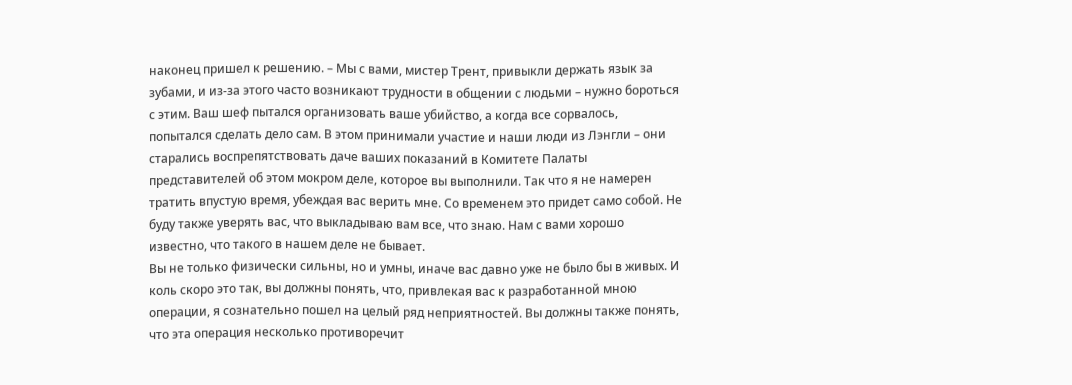наконец пришел к решению. – Мы с вами, мистер Трент, привыкли держать язык за зубами, и из-за этого часто возникают трудности в общении с людьми – нужно бороться с этим. Ваш шеф пытался организовать ваше убийство, а когда все сорвалось, попытался сделать дело сам. В этом принимали участие и наши люди из Лэнгли – они старались воспрепятствовать даче ваших показаний в Комитете Палаты представителей об этом мокром деле, которое вы выполнили. Так что я не намерен тратить впустую время, убеждая вас верить мне. Со временем это придет само собой. Не буду также уверять вас, что выкладываю вам все, что знаю. Нам с вами хорошо известно, что такого в нашем деле не бывает.
Вы не только физически сильны, но и умны, иначе вас давно уже не было бы в живых. И коль скоро это так, вы должны понять, что, привлекая вас к разработанной мною операции, я сознательно пошел на целый ряд неприятностей. Вы должны также понять, что эта операция несколько противоречит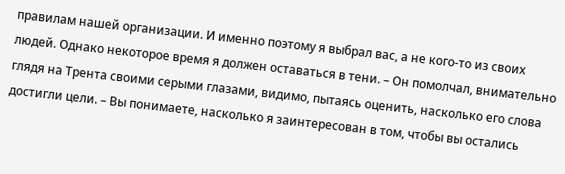правилам нашей организации. И именно поэтому я выбрал вас, а не кого-то из своих людей. Однако некоторое время я должен оставаться в тени. – Он помолчал, внимательно глядя на Трента своими серыми глазами, видимо, пытаясь оценить, насколько его слова достигли цели. – Вы понимаете, насколько я заинтересован в том, чтобы вы остались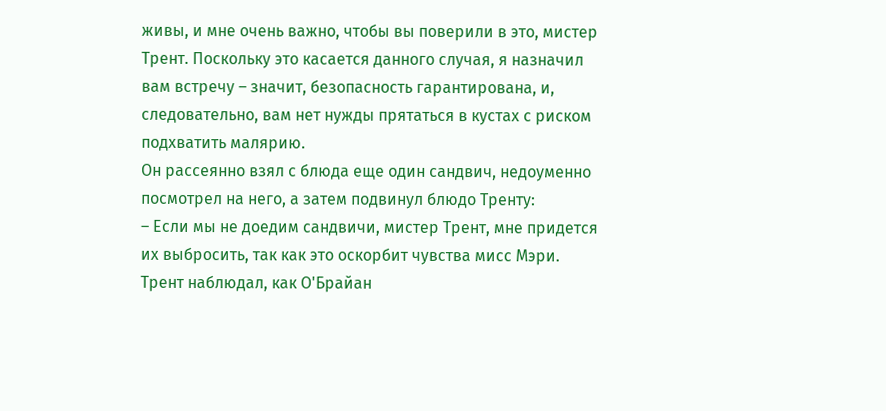живы, и мне очень важно, чтобы вы поверили в это, мистер Трент. Поскольку это касается данного случая, я назначил вам встречу – значит, безопасность гарантирована, и, следовательно, вам нет нужды прятаться в кустах с риском подхватить малярию.
Он рассеянно взял с блюда еще один сандвич, недоуменно посмотрел на него, а затем подвинул блюдо Тренту:
– Если мы не доедим сандвичи, мистер Трент, мне придется их выбросить, так как это оскорбит чувства мисс Мэри.
Трент наблюдал, как О'Брайан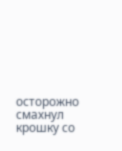осторожно смахнул крошку со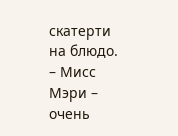скатерти на блюдо.
– Мисс Мэри – очень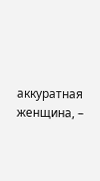аккуратная женщина, –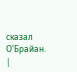сказал О'Брайан. |